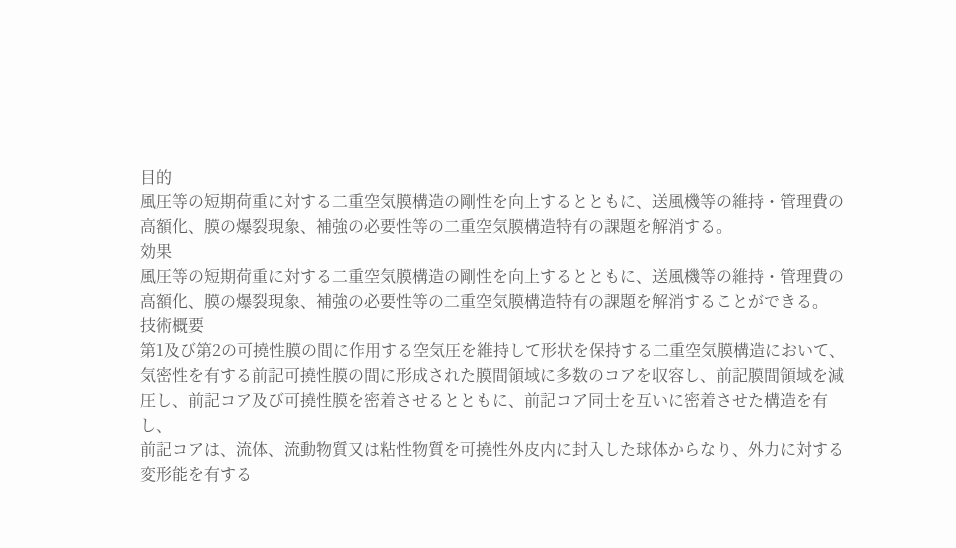目的
風圧等の短期荷重に対する二重空気膜構造の剛性を向上するとともに、送風機等の維持・管理費の高額化、膜の爆裂現象、補強の必要性等の二重空気膜構造特有の課題を解消する。
効果
風圧等の短期荷重に対する二重空気膜構造の剛性を向上するとともに、送風機等の維持・管理費の高額化、膜の爆裂現象、補強の必要性等の二重空気膜構造特有の課題を解消することができる。
技術概要
第1及び第2の可撓性膜の間に作用する空気圧を維持して形状を保持する二重空気膜構造において、
気密性を有する前記可撓性膜の間に形成された膜間領域に多数のコアを収容し、前記膜間領域を減圧し、前記コア及び可撓性膜を密着させるとともに、前記コア同士を互いに密着させた構造を有し、
前記コアは、流体、流動物質又は粘性物質を可撓性外皮内に封入した球体からなり、外力に対する変形能を有する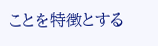ことを特徴とする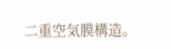二重空気膜構造。